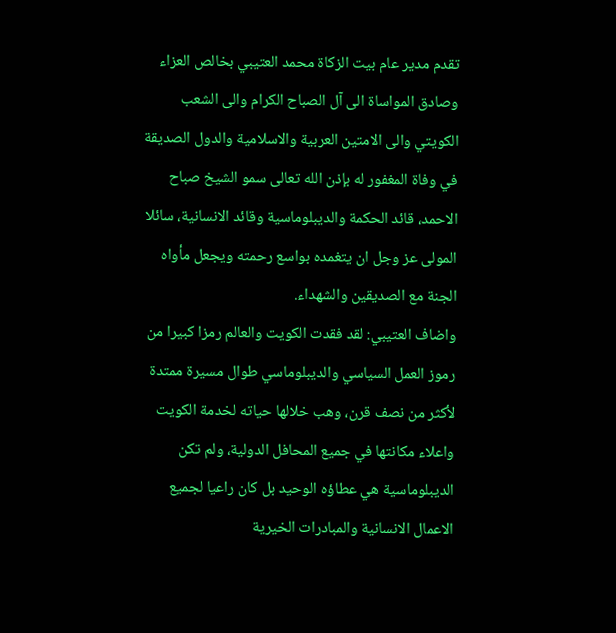تقدم مدير عام بيت الزكاة محمد العتيبي بخالص العزاء وصادق المواساة الى آل الصباح الكرام والى الشعب الكويتي والى الامتين العربية والاسلامية والدول الصديقة في وفاة المغفور له بإذن الله تعالى سمو الشيخ صباح الاحمد، قائد الحكمة والديبلوماسية وقائد الانسانية، سائلا المولى عز وجل ان يتغمده بواسع رحمته ويجعل مأواه الجنة مع الصديقين والشهداء.
واضاف العتيبي: لقد فقدت الكويت والعالم رمزا كبيرا من رموز العمل السياسي والديبلوماسي طوال مسيرة ممتدة لأكثر من نصف قرن، وهب خلالها حياته لخدمة الكويت واعلاء مكانتها في جميع المحافل الدولية، ولم تكن الديبلوماسية هي عطاؤه الوحيد بل كان راعيا لجميع الاعمال الانسانية والمبادرات الخيرية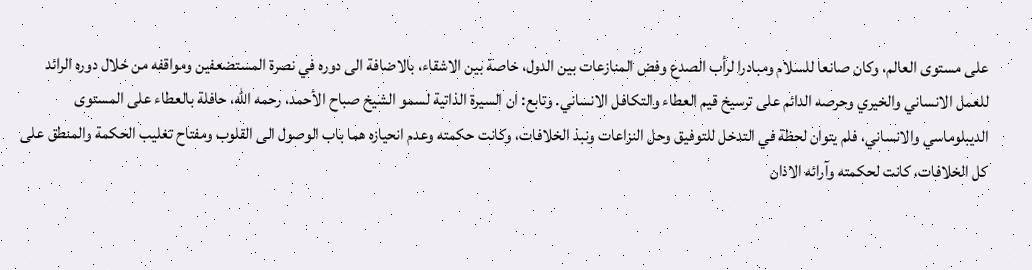على مستوى العالم، وكان صانعا للسلام ومبادرا لرأب الصدع وفض المنازعات بين الدول، خاصة بين الاشقاء، بالاضافة الى دوره في نصرة المستضعفين ومواقفه من خلال دوره الرائد للعمل الانساني والخيري وحرصه الدائم على ترسيخ قيم العطاء والتكافل الانساني. وتابع: ان السيرة الذاتية لسمو الشيخ صباح الأحمد، رحمه الله، حافلة بالعطاء على المستوى الديبلوماسي والانساني، فلم يتوان لحظة في التدخل للتوفيق وحل النزاعات ونبذ الخلافات، وكانت حكمته وعدم انحيازه هما باب الوصول الى القلوب ومفتاح تغليب الحكمة والمنطق على كل الخلافات، كانت لحكمته وآرائه الاذان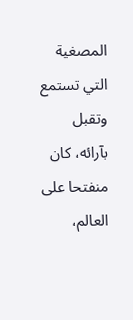المصغية التي تستمع وتقبل بآرائه، كان منفتحا على العالم،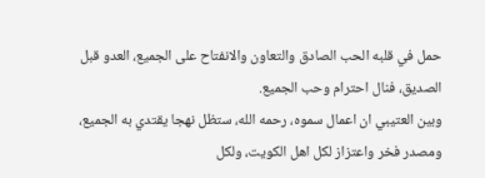حمل في قلبه الحب الصادق والتعاون والانفتاح على الجميع، العدو قبل الصديق، فنال احترام وحب الجميع.
وبين العتيبي ان اعمال سموه، رحمه الله، ستظل نهجا يقتدي به الجميع، ومصدر فخر واعتزاز لكل اهل الكويت، ولكل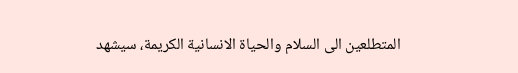المتطلعين الى السلام والحياة الانسانية الكريمة، سيشهد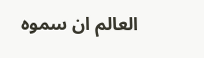العالم ان سموه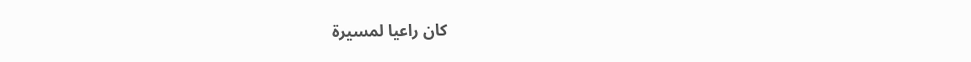كان راعيا لمسيرة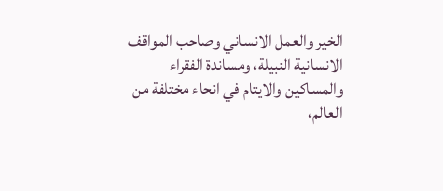الخير والعمل الانساني وصاحب المواقف الانسانية النبيلة، ومساندة الفقراء والمساكين والايتام في انحاء مختلفة من العالم،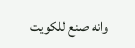وانه صنع للكويت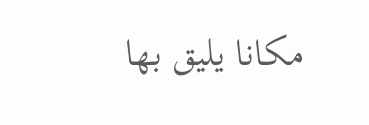مكانا يليق بها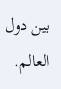بين دول العالم.